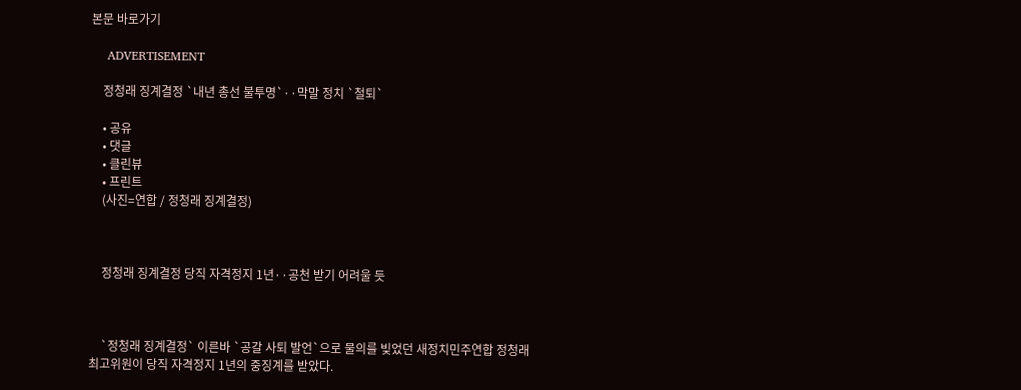본문 바로가기

    ADVERTISEMENT

    정청래 징계결정 `내년 총선 불투명`··막말 정치 `철퇴`

    • 공유
    • 댓글
    • 클린뷰
    • 프린트
    (사진=연합 / 정청래 징계결정)



    정청래 징계결정 당직 자격정지 1년··공천 받기 어려울 듯



    `정청래 징계결정` 이른바 `공갈 사퇴 발언`으로 물의를 빚었던 새정치민주연합 정청래 최고위원이 당직 자격정지 1년의 중징계를 받았다.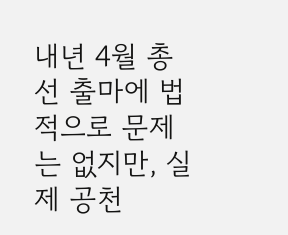내년 4월 총선 출마에 법적으로 문제는 없지만, 실제 공천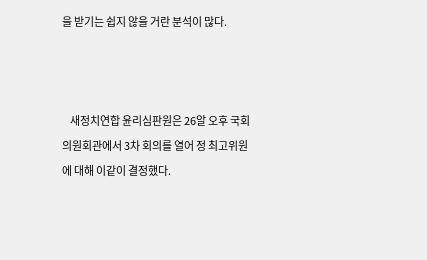을 받기는 쉽지 않을 거란 분석이 많다.



    새정치연합 윤리심판원은 26알 오후 국회 의원회관에서 3차 회의를 열어 정 최고위원에 대해 이같이 결정했다.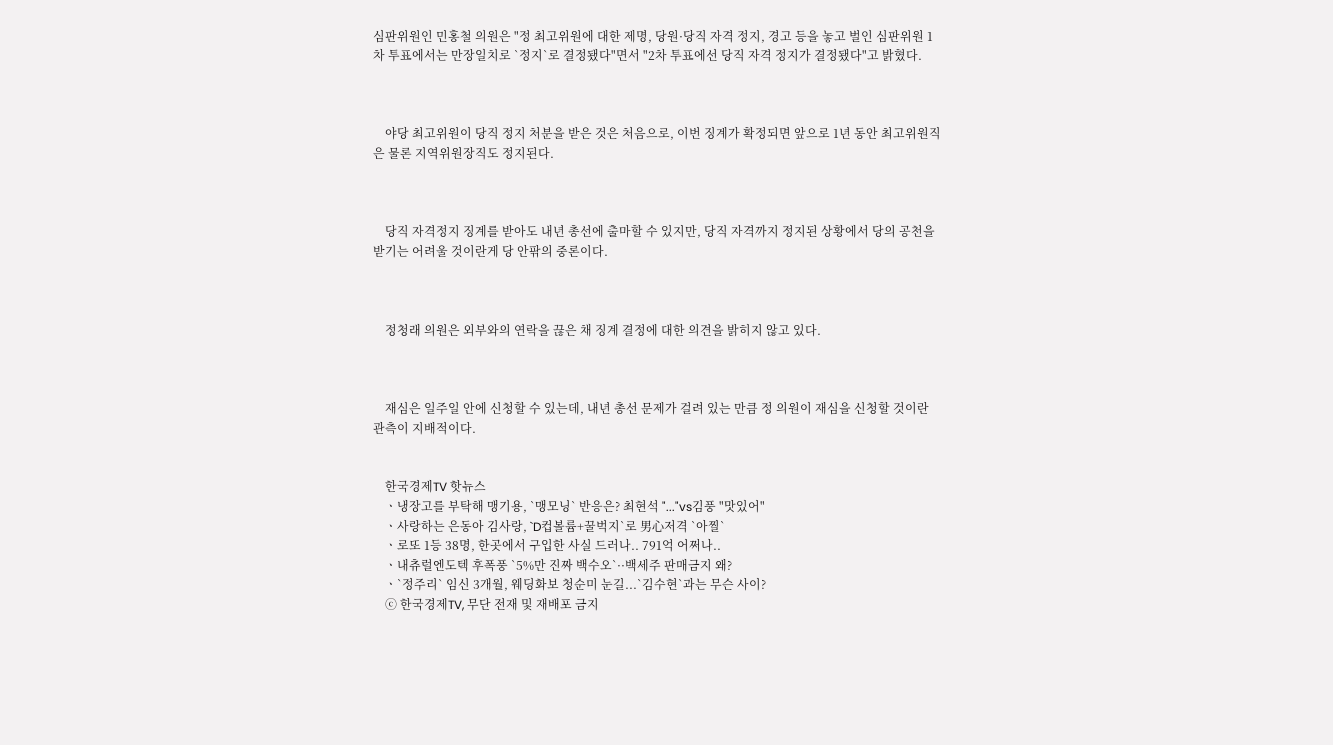심판위원인 민홍철 의원은 "정 최고위원에 대한 제명, 당원·당직 자격 정지, 경고 등을 놓고 벌인 심판위원 1차 투표에서는 만장일치로 `정지`로 결정됐다"면서 "2차 투표에선 당직 자격 정지가 결정됐다"고 밝혔다.



    야당 최고위원이 당직 정지 처분을 받은 것은 처음으로, 이번 징계가 확정되면 앞으로 1년 동안 최고위원직은 물론 지역위원장직도 정지된다.



    당직 자격정지 징계를 받아도 내년 총선에 출마할 수 있지만, 당직 자격까지 정지된 상황에서 당의 공천을 받기는 어려울 것이란게 당 안팎의 중론이다.



    정청래 의원은 외부와의 연락을 끊은 채 징계 결정에 대한 의견을 밝히지 않고 있다.



    재심은 일주일 안에 신청할 수 있는데, 내년 총선 문제가 걸려 있는 만큼 정 의원이 재심을 신청할 것이란 관측이 지배적이다.


    한국경제TV 핫뉴스
    ㆍ냉장고를 부탁해 맹기용, `맹모닝` 반응은? 최현석 "..."vs김풍 "맛있어"
    ㆍ사랑하는 은동아 김사랑, `D컵볼륨+꿀벅지`로 男心저격 `아찔`
    ㆍ로또 1등 38명, 한곳에서 구입한 사실 드러나.. 791억 어쩌나..
    ㆍ내츄럴엔도텍 후폭풍 `5%만 진짜 백수오`··백세주 판매금지 왜?
    ㆍ`정주리` 임신 3개월, 웨딩화보 청순미 눈길...`김수현`과는 무슨 사이?
    ⓒ 한국경제TV, 무단 전재 및 재배포 금지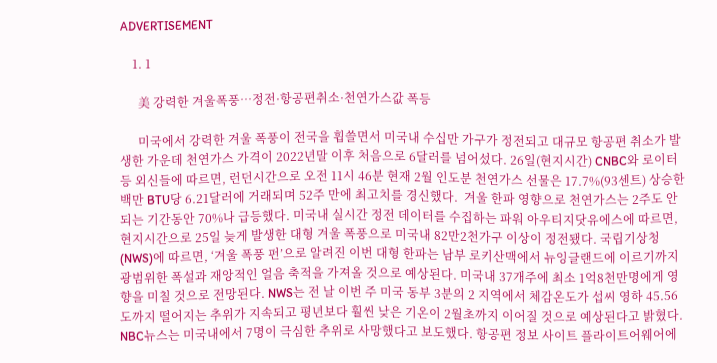ADVERTISEMENT

    1. 1

      美 강력한 겨울폭풍…정전·항공편취소·천연가스값 폭등

      미국에서 강력한 겨울 폭풍이 전국을 휩쓸면서 미국내 수십만 가구가 정전되고 대규모 항공편 취소가 발생한 가운데 천연가스 가격이 2022년말 이후 처음으로 6달러를 넘어섰다. 26일(현지시간) CNBC와 로이터 등 외신들에 따르면, 런던시간으로 오전 11시 46분 현재 2월 인도분 천연가스 선물은 17.7%(93센트) 상승한 백만 BTU당 6.21달러에 거래되며 52주 만에 최고치를 경신했다.  겨울 한파 영향으로 천연가스는 2주도 안되는 기간동안 70%나 급등했다. 미국내 실시간 정전 데이터를 수집하는 파워 아우티지닷유에스에 따르면, 현지시간으로 25일 늦게 발생한 대형 겨울 폭풍으로 미국내 82만2천가구 이상이 정전됐다. 국립기상청(NWS)에 따르면, ‘겨울 폭풍 펀’으로 알려진 이번 대형 한파는 남부 로키산맥에서 뉴잉글랜드에 이르기까지 광범위한 폭설과 재앙적인 얼음 축적을 가져올 것으로 예상된다. 미국내 37개주에 최소 1억8천만명에게 영향을 미칠 것으로 전망된다. NWS는 전 날 이번 주 미국 동부 3분의 2 지역에서 체감온도가 섭씨 영하 45.56도까지 떨어지는 추위가 지속되고 평년보다 훨씬 낮은 기온이 2월초까지 이어질 것으로 예상된다고 밝혔다. NBC뉴스는 미국내에서 7명이 극심한 추위로 사망했다고 보도했다. 항공편 정보 사이트 플라이트어웨어에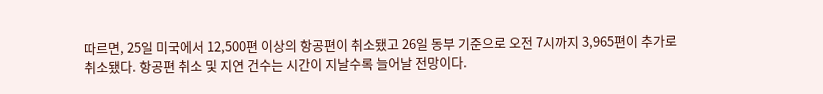따르면, 25일 미국에서 12,500편 이상의 항공편이 취소됐고 26일 동부 기준으로 오전 7시까지 3,965편이 추가로 취소됐다. 항공편 취소 및 지연 건수는 시간이 지날수록 늘어날 전망이다.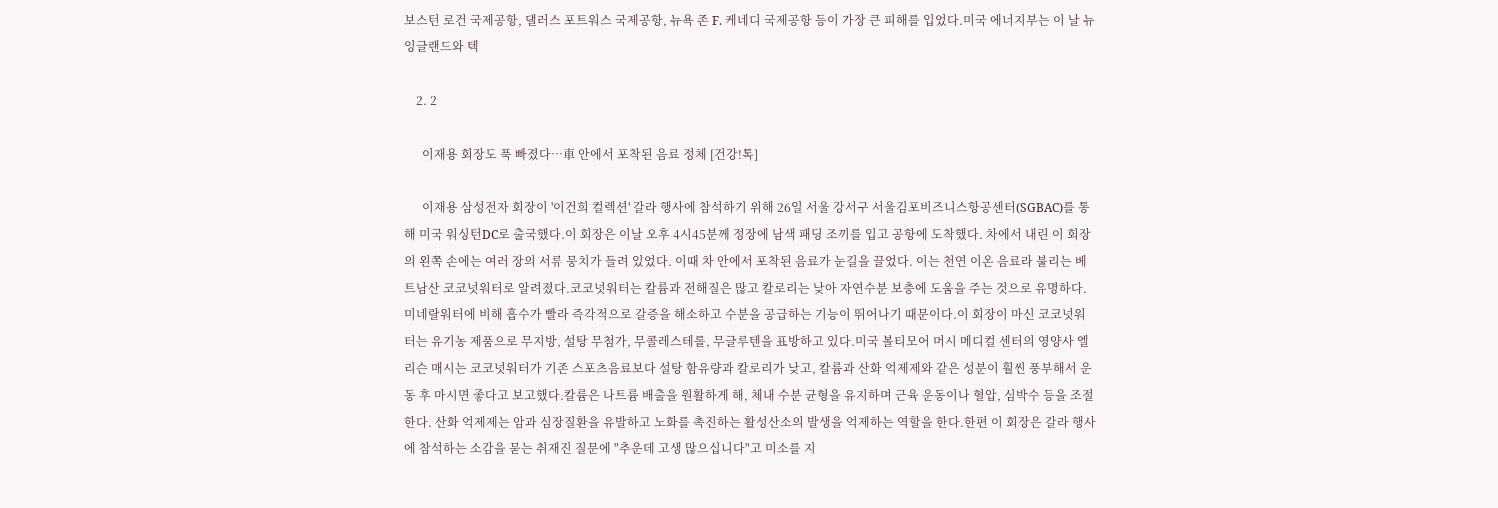보스턴 로건 국제공항, 댈러스 포트워스 국제공항, 뉴욕 존 F. 케네디 국제공항 등이 가장 큰 피해를 입었다.미국 에너지부는 이 날 뉴잉글랜드와 텍

    2. 2

      이재용 회장도 푹 빠졌다…車 안에서 포착된 음료 정체 [건강!톡]

      이재용 삼성전자 회장이 '이건희 컬렉션' 갈라 행사에 참석하기 위해 26일 서울 강서구 서울김포비즈니스항공센터(SGBAC)를 통해 미국 워싱턴DC로 출국했다.이 회장은 이날 오후 4시45분께 정장에 남색 패딩 조끼를 입고 공항에 도착했다. 차에서 내린 이 회장의 왼쪽 손에는 여러 장의 서류 뭉치가 들려 있었다. 이때 차 안에서 포착된 음료가 눈길을 끌었다. 이는 천연 이온 음료라 불리는 베트남산 코코넛워터로 알려졌다.코코넛워터는 칼륨과 전해질은 많고 칼로리는 낮아 자연수분 보충에 도움을 주는 것으로 유명하다. 미네랄워터에 비해 흡수가 빨라 즉각적으로 갈증을 해소하고 수분을 공급하는 기능이 뛰어나기 때문이다.이 회장이 마신 코코넛워터는 유기농 제품으로 무지방, 설탕 무첨가, 무콜레스테롤, 무글루텐을 표방하고 있다.미국 볼티모어 머시 메디컬 센터의 영양사 엘리슨 매시는 코코넛워터가 기존 스포츠음료보다 설탕 함유량과 칼로리가 낮고, 칼륨과 산화 억제제와 같은 성분이 훨씬 풍부해서 운동 후 마시면 좋다고 보고했다.칼륨은 나트륨 배출을 원활하게 해, 체내 수분 균형을 유지하며 근육 운동이나 혈압, 심박수 등을 조절한다. 산화 억제제는 암과 심장질환을 유발하고 노화를 촉진하는 활성산소의 발생을 억제하는 역할을 한다.한편 이 회장은 갈라 행사에 참석하는 소감을 묻는 취재진 질문에 "추운데 고생 많으십니다"고 미소를 지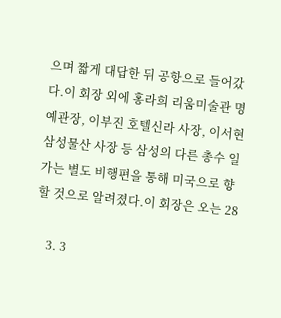으며 짧게 대답한 뒤 공항으로 들어갔다.이 회장 외에 홍라희 리움미술관 명예관장, 이부진 호텔신라 사장, 이서현 삼성물산 사장 등 삼성의 다른 총수 일가는 별도 비행편을 통해 미국으로 향할 것으로 알려졌다.이 회장은 오는 28

    3. 3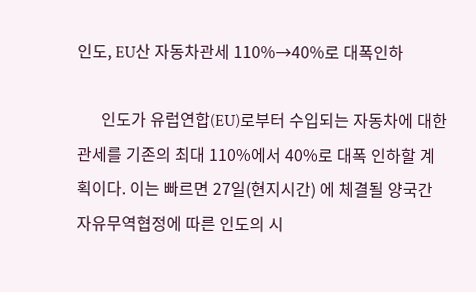인도, EU산 자동차관세 110%→40%로 대폭인하

      인도가 유럽연합(EU)로부터 수입되는 자동차에 대한 관세를 기존의 최대 110%에서 40%로 대폭 인하할 계획이다. 이는 빠르면 27일(현지시간) 에 체결될 양국간 자유무역협정에 따른 인도의 시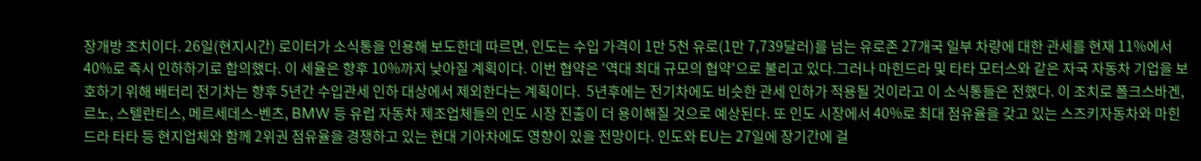장개방 조치이다. 26일(현지시간) 로이터가 소식통을 인용해 보도한데 따르면, 인도는 수입 가격이 1만 5천 유로(1만 7,739달러)를 넘는 유로존 27개국 일부 차량에 대한 관세를 현재 11%에서 40%로 즉시 인하하기로 합의했다. 이 세율은 향후 10%까지 낮아질 계획이다. 이번 협약은 '역대 최대 규모의 협약'으로 불리고 있다.그러나 마힌드라 및 타타 모터스와 같은 자국 자동차 기업을 보호하기 위해 배터리 전기차는 향후 5년간 수입관세 인하 대상에서 제외한다는 계획이다.  5년후에는 전기차에도 비슷한 관세 인하가 적용될 것이라고 이 소식통들은 전했다. 이 조치로 폴크스바겐, 르노, 스텔란티스, 메르세데스-벤츠, BMW 등 유럽 자동차 제조업체들의 인도 시장 진출이 더 용이해질 것으로 예상된다. 또 인도 시장에서 40%로 최대 점유율을 갖고 있는 스즈키자동차와 마힌드라 타타 등 현지업체와 함께 2위권 점유율을 경쟁하고 있는 현대 기아차에도 영향이 있을 전망이다. 인도와 EU는 27일에 장기간에 걸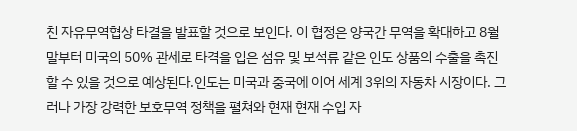친 자유무역협상 타결을 발표할 것으로 보인다. 이 협정은 양국간 무역을 확대하고 8월 말부터 미국의 50% 관세로 타격을 입은 섬유 및 보석류 같은 인도 상품의 수출을 촉진할 수 있을 것으로 예상된다.인도는 미국과 중국에 이어 세계 3위의 자동차 시장이다. 그러나 가장 강력한 보호무역 정책을 펼쳐와 현재 현재 수입 자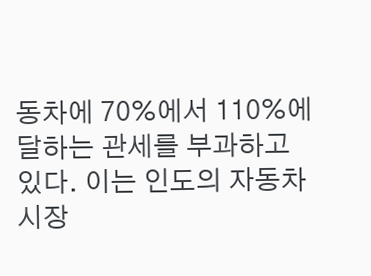동차에 70%에서 110%에 달하는 관세를 부과하고 있다. 이는 인도의 자동차 시장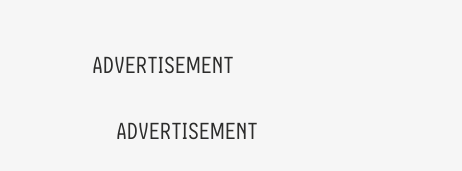ADVERTISEMENT

    ADVERTISEMENT